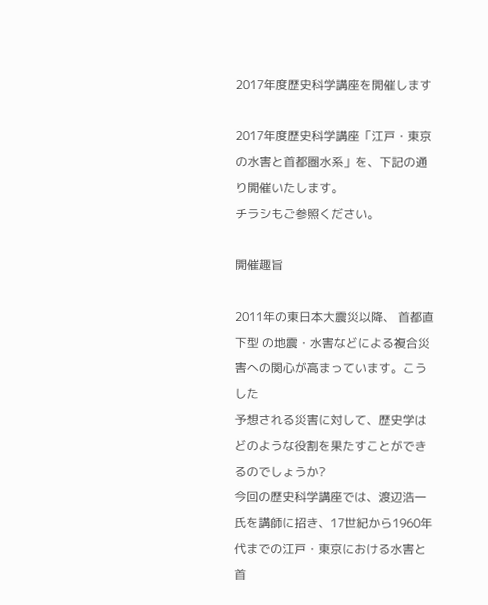2017年度歴史科学講座を開催します

2017年度歴史科学講座「江戸・東京の水害と首都圏水系」を、下記の通り開催いたします。
チラシもご参照ください。

開催趣旨

2011年の東日本大震災以降、 首都直下型 の地震・水害などによる複合災害への関心が高まっています。こうした
予想される災害に対して、歴史学はどのような役割を果たすことができるのでしょうか?
今回の歴史科学講座では、渡辺浩一氏を講師に招き、17世紀から1960年代までの江戸・東京における水害と首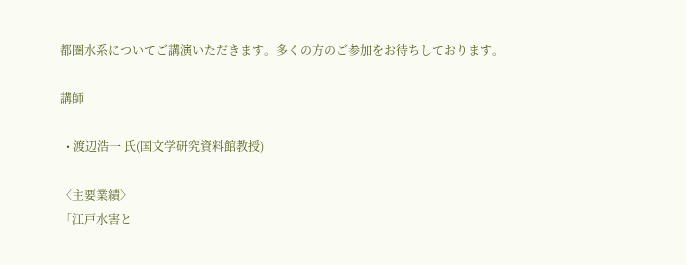都圏水系についてご講演いただきます。多くの方のご参加をお待ちしております。

講師

  • 渡辺浩一 氏(国文学研究資料館教授)

〈主要業績〉
「江戸水害と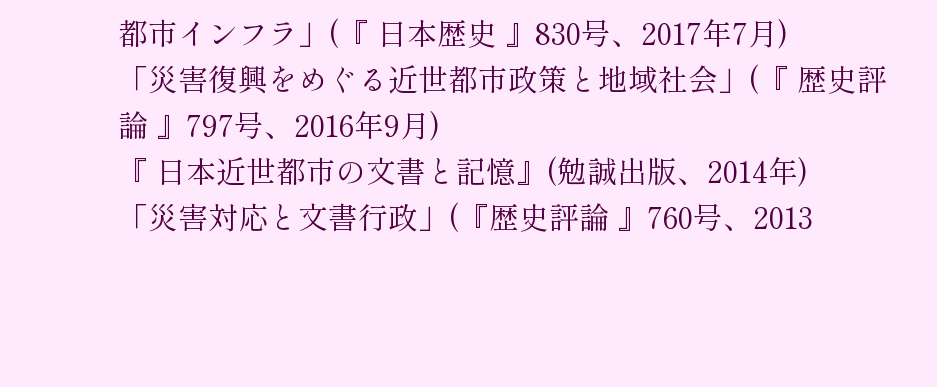都市インフラ」(『 日本歴史 』830号、2017年7月)
「災害復興をめぐる近世都市政策と地域社会」(『 歴史評論 』797号、2016年9月)
『 日本近世都市の文書と記憶』(勉誠出版、2014年)
「災害対応と文書行政」(『歴史評論 』760号、2013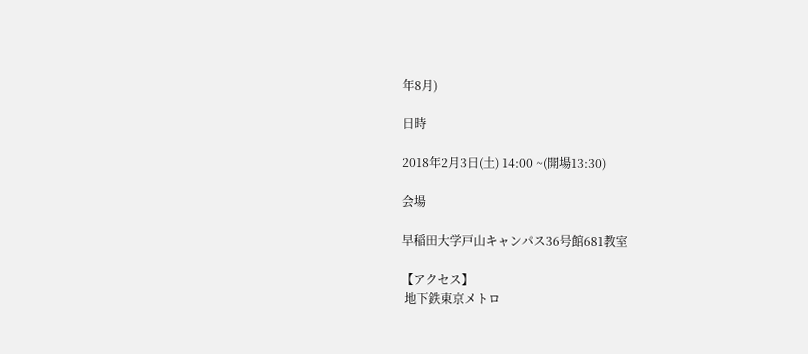年8月)

日時

2018年2月3日(土) 14:00 ~(開場13:30)

会場

早稲田大学戸山キャンパス36号館681教室

【アクセス】
 地下鉄東京メトロ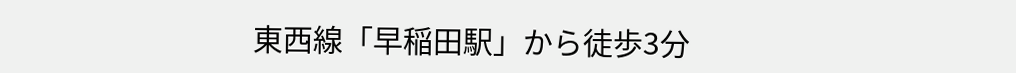東西線「早稲田駅」から徒歩3分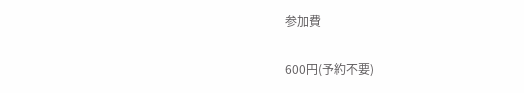参加費

600円(予約不要)